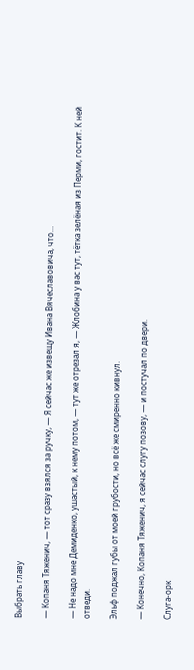Выбрать главу

— Копаня Тяженич, — тот сразу взялся за ручку, — Я сейчас же извещу Ивана Вячеславовича, что…

— Не надо мне Демиденко, ушастый, к нему потом, — тут же отрезал я, — Жлобина у вас тут, тётка зелёная из Перми, гостит. К ней отведи.

Эльф поджал губы от моей грубости, но всё же смиренно кивнул.

— Конечно, Копаня Тяженич, я сейчас слугу позову, — и постучал по двери.

Слуга-орк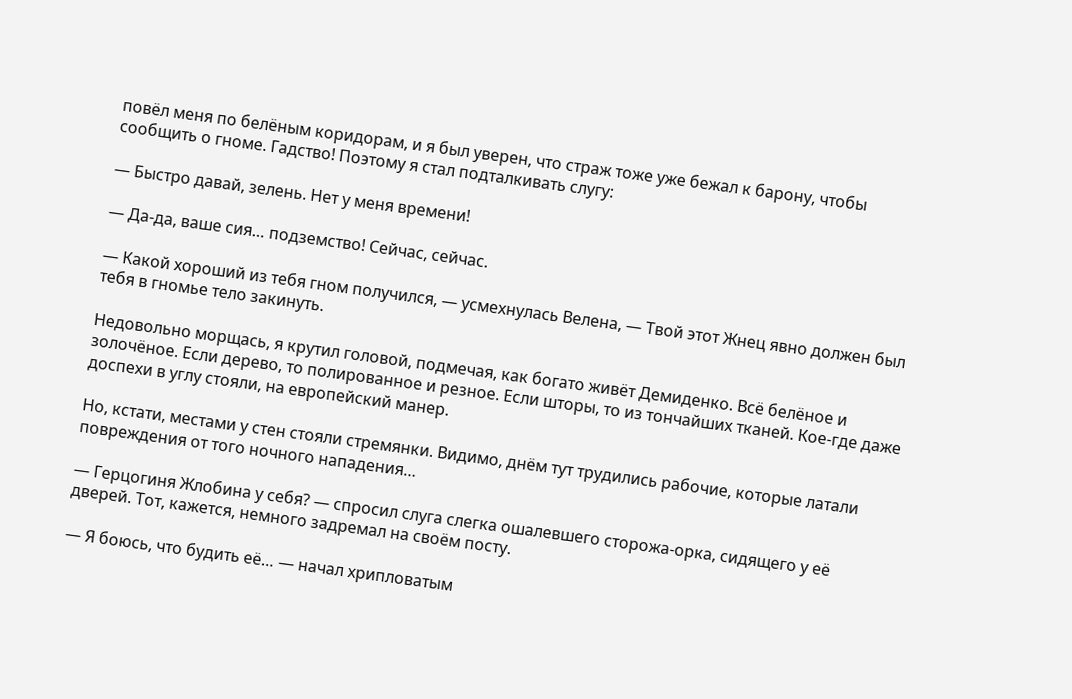повёл меня по белёным коридорам, и я был уверен, что страж тоже уже бежал к барону, чтобы сообщить о гноме. Гадство! Поэтому я стал подталкивать слугу:

— Быстро давай, зелень. Нет у меня времени!

— Да-да, ваше сия… подземство! Сейчас, сейчас.

— Какой хороший из тебя гном получился, — усмехнулась Велена, — Твой этот Жнец явно должен был тебя в гномье тело закинуть.

Недовольно морщась, я крутил головой, подмечая, как богато живёт Демиденко. Всё белёное и золочёное. Если дерево, то полированное и резное. Если шторы, то из тончайших тканей. Кое-где даже доспехи в углу стояли, на европейский манер.

Но, кстати, местами у стен стояли стремянки. Видимо, днём тут трудились рабочие, которые латали повреждения от того ночного нападения…

— Герцогиня Жлобина у себя? — спросил слуга слегка ошалевшего сторожа-орка, сидящего у её дверей. Тот, кажется, немного задремал на своём посту.

— Я боюсь, что будить её… — начал хрипловатым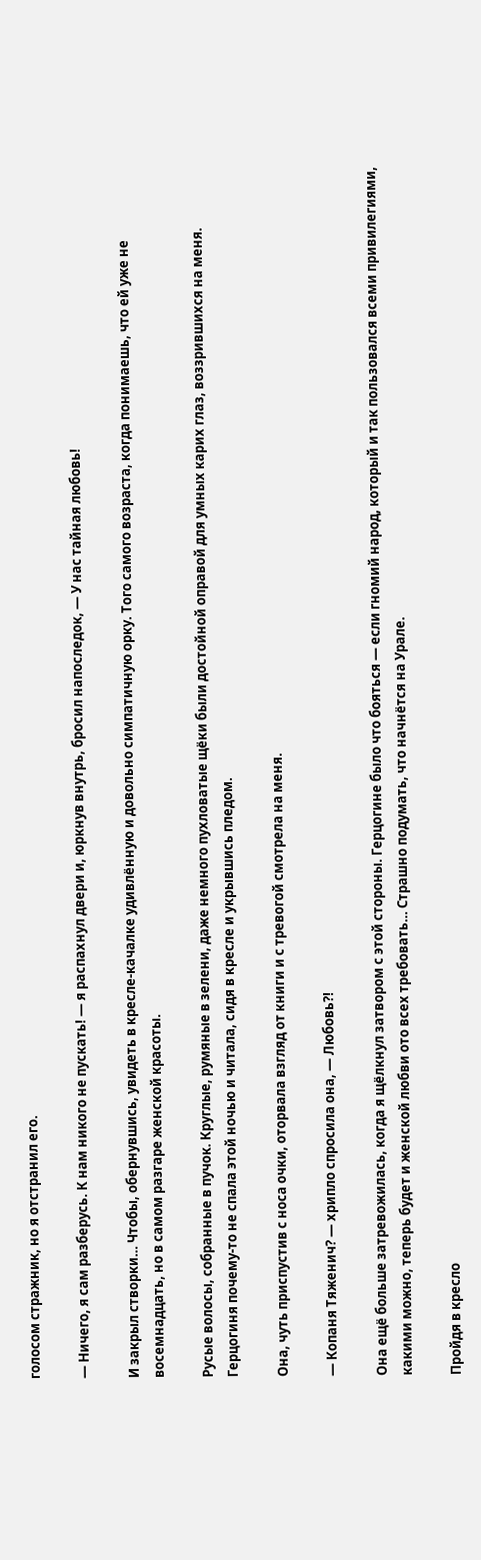голосом стражник, но я отстранил его.

— Ничего, я сам разберусь. К нам никого не пускать! — я распахнул двери и, юркнув внутрь, бросил напоследок, — У нас тайная любовь!

И закрыл створки… Чтобы, обернувшись, увидеть в кресле-качалке удивлённую и довольно симпатичную орку. Того самого возраста, когда понимаешь, что ей уже не восемнадцать, но в самом разгаре женской красоты.

Русые волосы, собранные в пучок. Круглые, румяные в зелени, даже немного пухловатые щёки были достойной оправой для умных карих глаз, воззрившихся на меня. Герцогиня почему-то не спала этой ночью и читала, сидя в кресле и укрывшись пледом.

Она, чуть приспустив с носа очки, оторвала взгляд от книги и с тревогой смотрела на меня.

— Копаня Тяженич? — хрипло спросила она, — Любовь⁈

Она ещё больше затревожилась, когда я щёлкнул затвором с этой стороны. Герцогине было что бояться — если гномий народ, который и так пользовался всеми привилегиями, какими можно, теперь будет и женской любви ото всех требовать… Страшно подумать, что начнётся на Урале.

Пройдя в кресло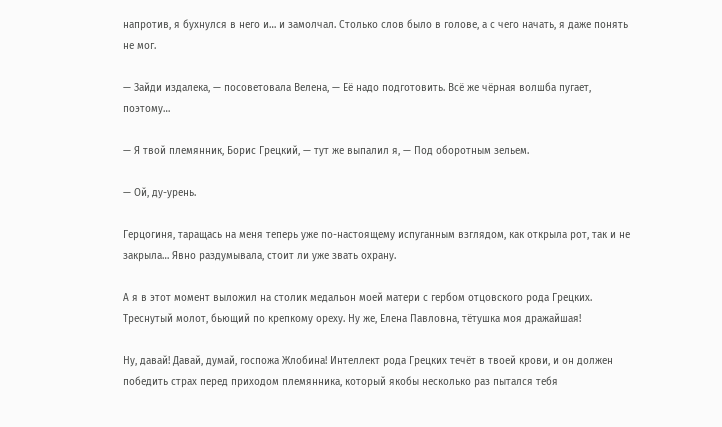напротив, я бухнулся в него и… и замолчал. Столько слов было в голове, а с чего начать, я даже понять не мог.

— Зайди издалека, — посоветовала Велена, — Её надо подготовить. Всё же чёрная волшба пугает, поэтому…

— Я твой племянник, Борис Грецкий, — тут же выпалил я, — Под оборотным зельем.

— Ой, ду-урень.

Герцогиня, таращась на меня теперь уже по-настоящему испуганным взглядом, как открыла рот, так и не закрыла… Явно раздумывала, стоит ли уже звать охрану.

А я в этот момент выложил на столик медальон моей матери с гербом отцовского рода Грецких. Треснутый молот, бьющий по крепкому ореху. Ну же, Елена Павловна, тётушка моя дражайшая!

Ну, давай! Давай, думай, госпожа Жлобина! Интеллект рода Грецких течёт в твоей крови, и он должен победить страх перед приходом племянника, который якобы несколько раз пытался тебя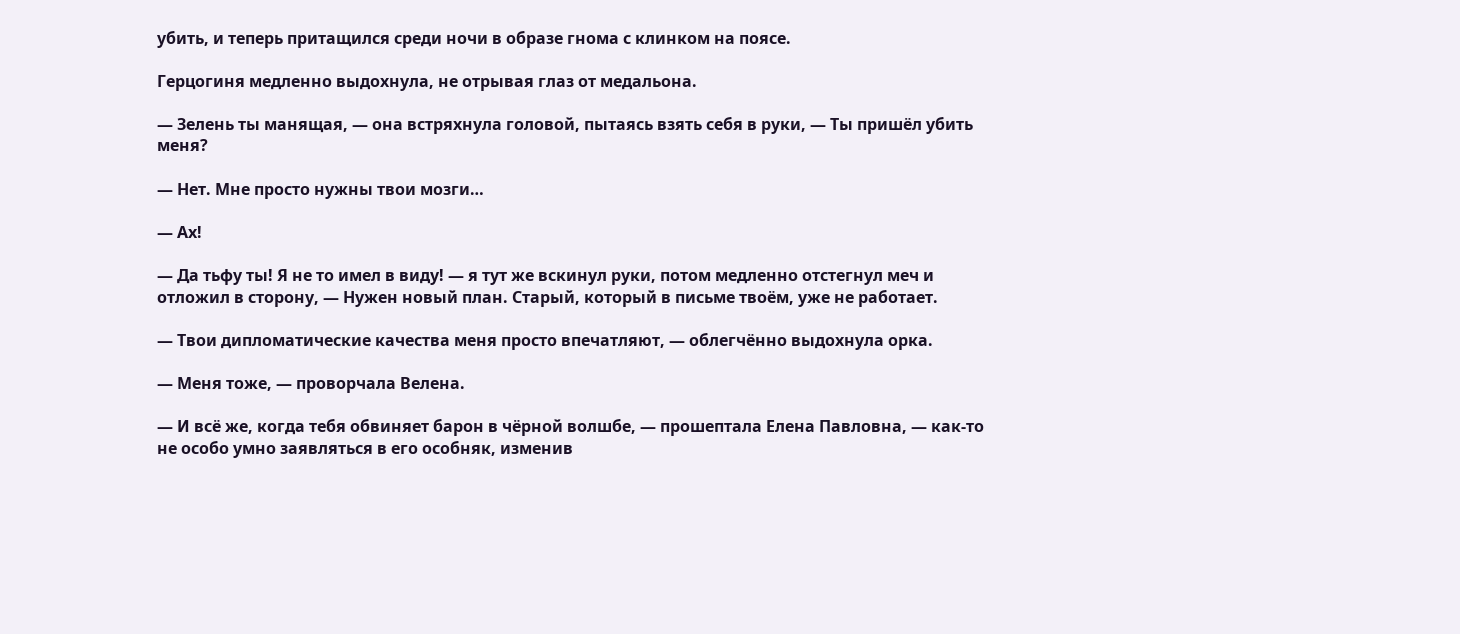убить, и теперь притащился среди ночи в образе гнома с клинком на поясе.

Герцогиня медленно выдохнула, не отрывая глаз от медальона.

— Зелень ты манящая, — она встряхнула головой, пытаясь взять себя в руки, — Ты пришёл убить меня?

— Нет. Мне просто нужны твои мозги…

— Ах!

— Да тьфу ты! Я не то имел в виду! — я тут же вскинул руки, потом медленно отстегнул меч и отложил в сторону, — Нужен новый план. Старый, который в письме твоём, уже не работает.

— Твои дипломатические качества меня просто впечатляют, — облегчённо выдохнула орка.

— Меня тоже, — проворчала Велена.

— И всё же, когда тебя обвиняет барон в чёрной волшбе, — прошептала Елена Павловна, — как-то не особо умно заявляться в его особняк, изменив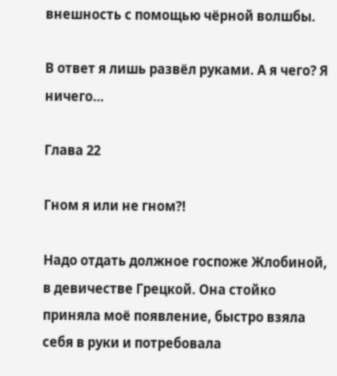внешность с помощью чёрной волшбы.

В ответ я лишь развёл руками. А я чего? Я ничего…

Глава 22

Гном я или не гном⁈

Надо отдать должное госпоже Жлобиной, в девичестве Грецкой. Она стойко приняла моё появление, быстро взяла себя в руки и потребовала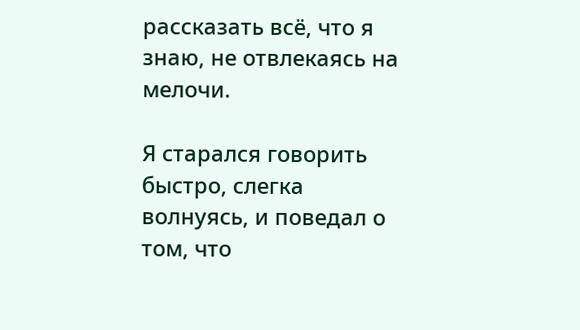рассказать всё, что я знаю, не отвлекаясь на мелочи.

Я старался говорить быстро, слегка волнуясь, и поведал о том, что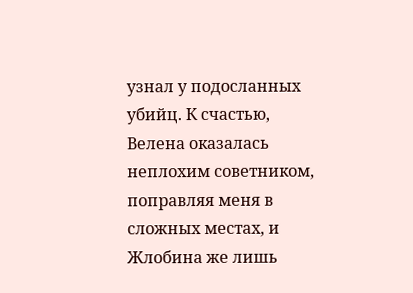узнал у подосланных убийц. К счастью, Велена оказалась неплохим советником, поправляя меня в сложных местах, и Жлобина же лишь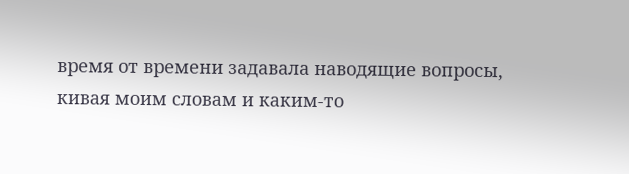время от времени задавала наводящие вопросы, кивая моим словам и каким-то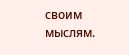своим мыслям.